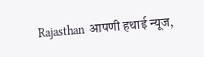Rajasthan आपणी हथाई न्यूज,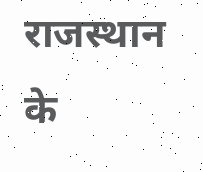राजस्थान के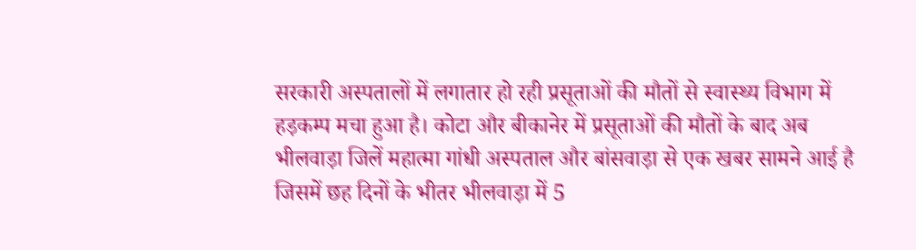सरकारी अस्पतालों में लगातार हो रही प्रसूताओं की मौतों से स्वास्थ्य विभाग में हड़कम्प मचा हुआ है। कोटा और बीकानेर में प्रसूताओं की मौतों के बाद अब भीलवाड़ा जिलें महात्मा गांधी अस्पताल और बांसवाड़ा से एक खबर सामने आई है जिसमें छह दिनों के भीतर भीलवाड़ा में 5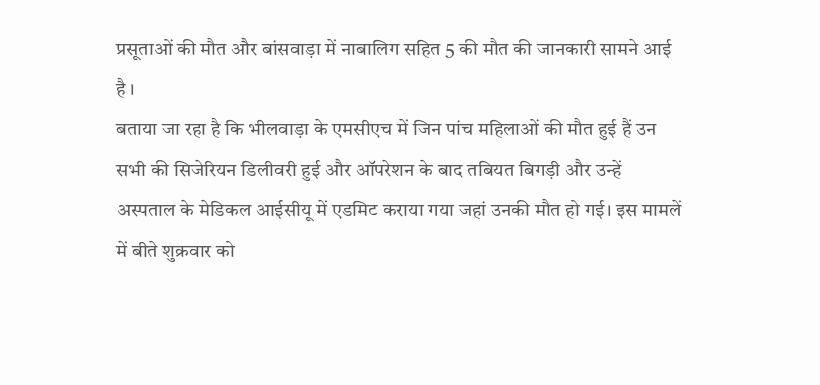प्रसूताओं की मौत और बांसवाड़ा में नाबालिग सहित 5 की मौत की जानकारी सामने आई है ।
बताया जा रहा है कि भीलवाड़ा के एमसीएच में जिन पांच महिलाओं की मौत हुई हैं उन सभी की सिजेरियन डिलीवरी हुई और ऑपरेशन के बाद तबियत बिगड़ी और उन्हें अस्पताल के मेडिकल आईसीयू में एडमिट कराया गया जहां उनकी मौत हो गई। इस मामलें में बीते शुक्रवार को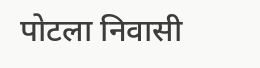पोटला निवासी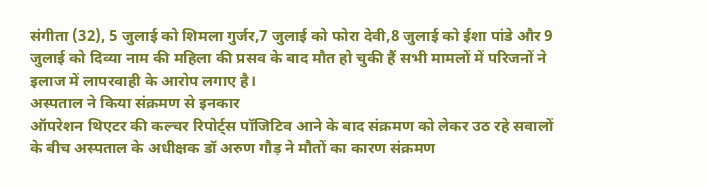संगीता (32), 5 जुलाई को शिमला गुर्जर,7 जुलाई को फोरा देवी,8 जुलाई को ईशा पांडे और 9 जुलाई को दिव्या नाम की महिला की प्रसव के बाद मौत हो चुकी हैं सभी मामलों में परिजनों ने इलाज में लापरवाही के आरोप लगाए है।
अस्पताल ने किया संक्रमण से इनकार
ऑपरेशन थिएटर की कल्चर रिपोर्ट्स पॉजिटिव आने के बाद संक्रमण को लेकर उठ रहे सवालों के बीच अस्पताल के अधीक्षक डॉ अरुण गौड़ ने मौतों का कारण संक्रमण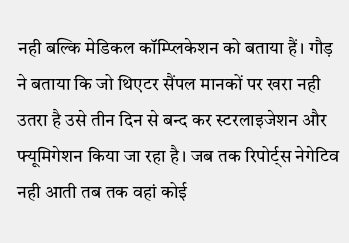नही बल्कि मेडिकल कॉम्प्लिकेशन को बताया हैं। गौड़ ने बताया कि जो थिएटर सैंपल मानकों पर खरा नही उतरा है उसे तीन दिन से बन्द कर स्टरलाइजेशन और फ्यूमिगेशन किया जा रहा है। जब तक रिपोर्ट्स नेगेटिव नही आती तब तक वहां कोई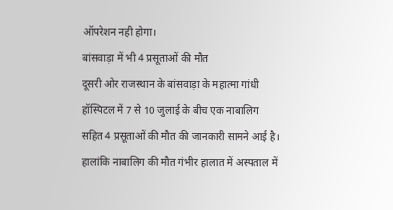ऑपरेशन नही होगा।
बांसवाड़ा में भी 4 प्रसूताओं की मौत
दूसरी ओर राजस्थान के बांसवाड़ा के महात्मा गांधी हॉस्पिटल में 7 से 10 जुलाई के बीच एक नाबालिग सहित 4 प्रसूताओं की मौत की जानकारी सामने आई है। हालांकि नाबालिग की मौत गंभीर हालात में अस्पताल में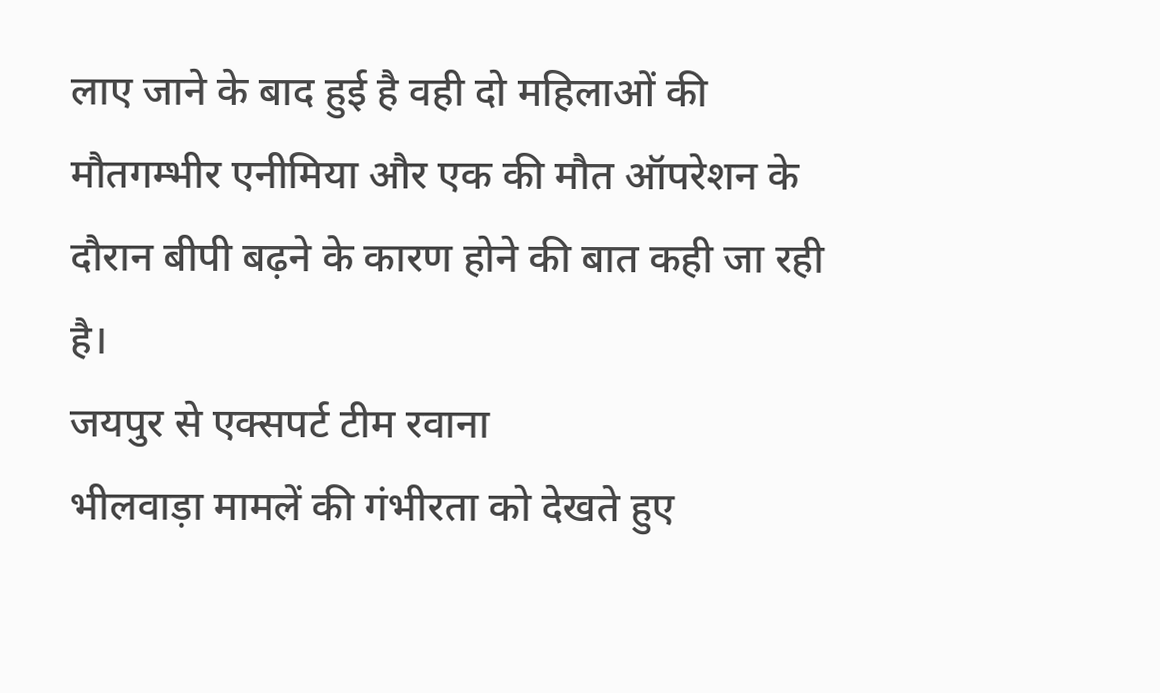लाए जाने के बाद हुई है वही दो महिलाओं की मौतगम्भीर एनीमिया और एक की मौत ऑपरेशन के दौरान बीपी बढ़ने के कारण होने की बात कही जा रही है।
जयपुर से एक्सपर्ट टीम रवाना
भीलवाड़ा मामलें की गंभीरता को देखते हुए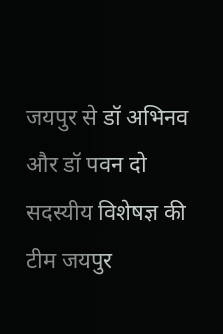जयपुर से डॉ अभिनव और डॉ पवन दो सदस्यीय विशेषज्ञ की टीम जयपुर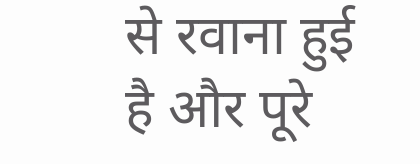से रवाना हुई है और पूरे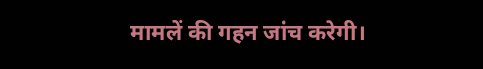मामलें की गहन जांच करेगी।